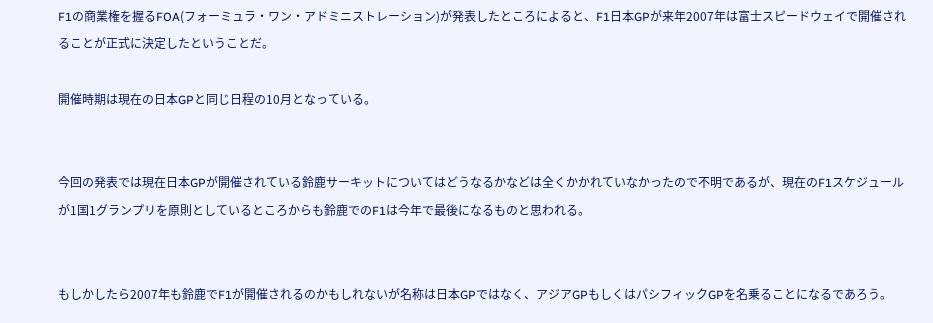F1の商業権を握るFOA(フォーミュラ・ワン・アドミニストレーション)が発表したところによると、F1日本GPが来年2007年は富士スピードウェイで開催されることが正式に決定したということだ。

開催時期は現在の日本GPと同じ日程の10月となっている。


今回の発表では現在日本GPが開催されている鈴鹿サーキットについてはどうなるかなどは全くかかれていなかったので不明であるが、現在のF1スケジュールが1国1グランプリを原則としているところからも鈴鹿でのF1は今年で最後になるものと思われる。


もしかしたら2007年も鈴鹿でF1が開催されるのかもしれないが名称は日本GPではなく、アジアGPもしくはパシフィックGPを名乗ることになるであろう。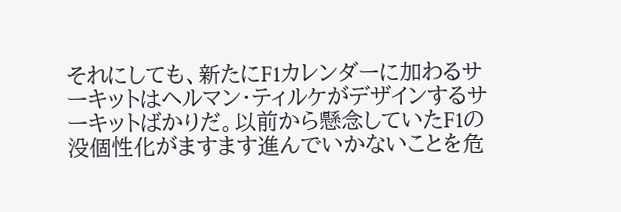それにしても、新たにF1カレンダーに加わるサーキットはヘルマン・ティルケがデザインするサーキットばかりだ。以前から懸念していたF1の没個性化がますます進んでいかないことを危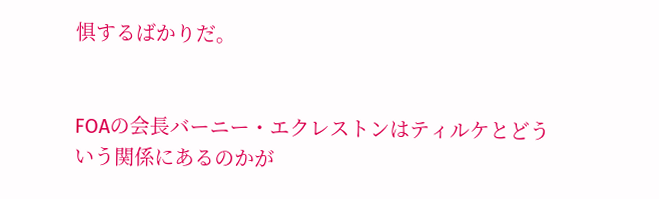惧するばかりだ。


FOAの会長バーニー・エクレストンはティルケとどういう関係にあるのかが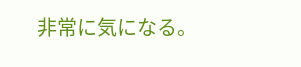非常に気になる。